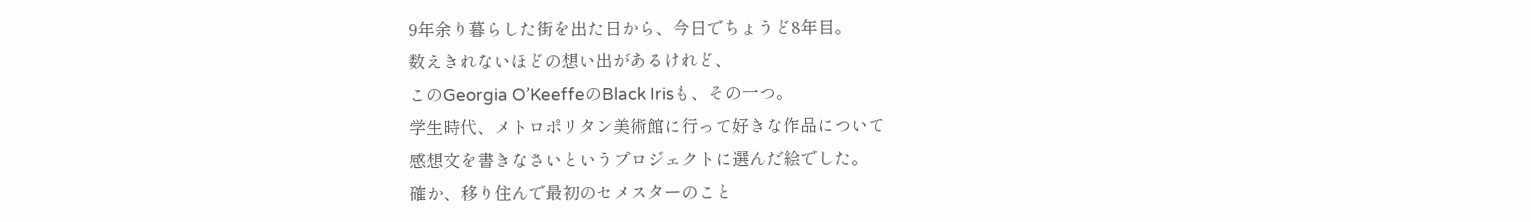9年余り暮らした街を出た日から、今日でちょうど8年目。
数えきれないほどの想い出があるけれど、
このGeorgia O’KeeffeのBlack Irisも、その一つ。
学生時代、メトロポリタン美術館に行って好きな作品について
感想文を書きなさいというプロジェクトに選んだ絵でした。
確か、移り住んで最初のセメスターのこと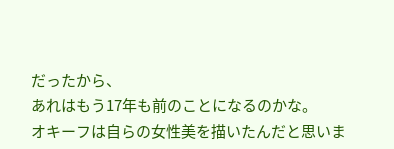だったから、
あれはもう17年も前のことになるのかな。
オキーフは自らの女性美を描いたんだと思いま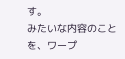す。
みたいな内容のことを、ワープ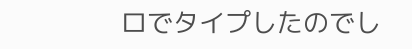ロでタイプしたのでし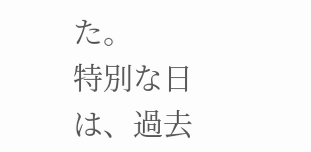た。
特別な日は、過去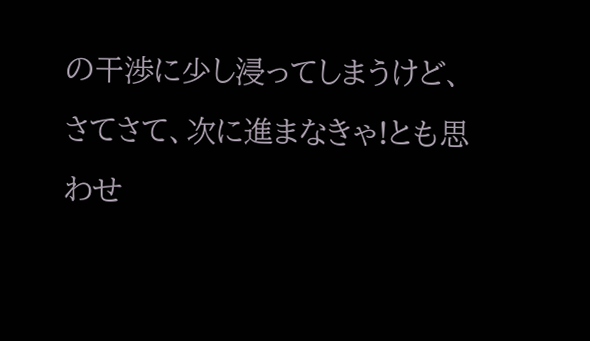の干渉に少し浸ってしまうけど、
さてさて、次に進まなきゃ!とも思わせ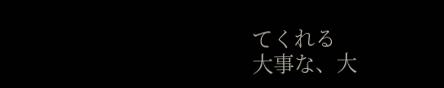てくれる
大事な、大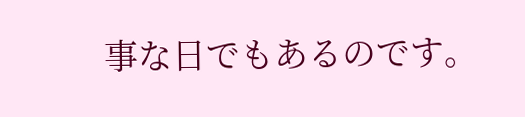事な日でもあるのです。